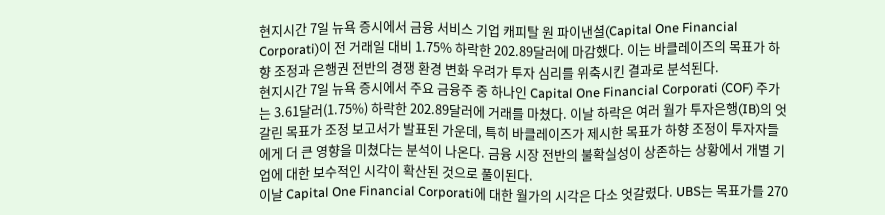현지시간 7일 뉴욕 증시에서 금융 서비스 기업 캐피탈 원 파이낸셜(Capital One Financial Corporati)이 전 거래일 대비 1.75% 하락한 202.89달러에 마감했다. 이는 바클레이즈의 목표가 하향 조정과 은행권 전반의 경쟁 환경 변화 우려가 투자 심리를 위축시킨 결과로 분석된다.
현지시간 7일 뉴욕 증시에서 주요 금융주 중 하나인 Capital One Financial Corporati (COF) 주가는 3.61달러(1.75%) 하락한 202.89달러에 거래를 마쳤다. 이날 하락은 여러 월가 투자은행(IB)의 엇갈린 목표가 조정 보고서가 발표된 가운데, 특히 바클레이즈가 제시한 목표가 하향 조정이 투자자들에게 더 큰 영향을 미쳤다는 분석이 나온다. 금융 시장 전반의 불확실성이 상존하는 상황에서 개별 기업에 대한 보수적인 시각이 확산된 것으로 풀이된다.
이날 Capital One Financial Corporati에 대한 월가의 시각은 다소 엇갈렸다. UBS는 목표가를 270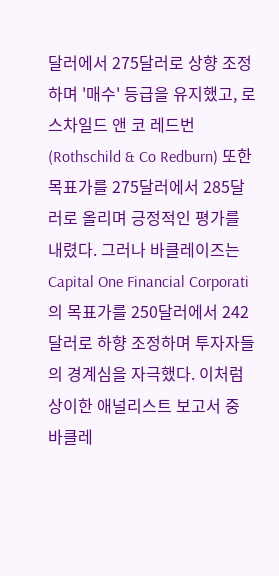달러에서 275달러로 상향 조정하며 '매수' 등급을 유지했고, 로스차일드 앤 코 레드번(Rothschild & Co Redburn) 또한 목표가를 275달러에서 285달러로 올리며 긍정적인 평가를 내렸다. 그러나 바클레이즈는 Capital One Financial Corporati의 목표가를 250달러에서 242달러로 하향 조정하며 투자자들의 경계심을 자극했다. 이처럼 상이한 애널리스트 보고서 중 바클레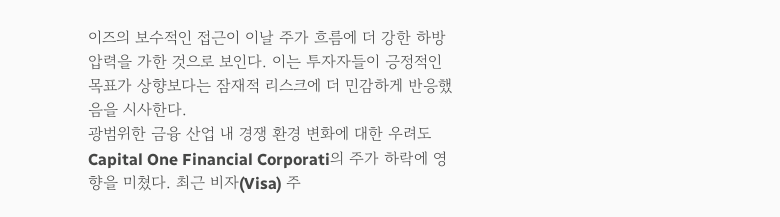이즈의 보수적인 접근이 이날 주가 흐름에 더 강한 하방 압력을 가한 것으로 보인다. 이는 투자자들이 긍정적인 목표가 상향보다는 잠재적 리스크에 더 민감하게 반응했음을 시사한다.
광범위한 금융 산업 내 경쟁 환경 변화에 대한 우려도 Capital One Financial Corporati의 주가 하락에 영향을 미쳤다. 최근 비자(Visa) 주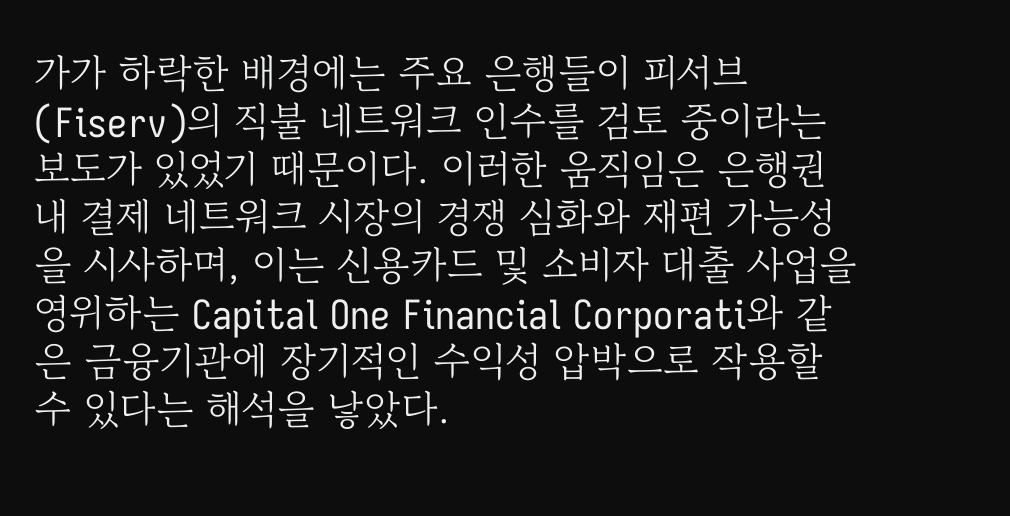가가 하락한 배경에는 주요 은행들이 피서브(Fiserv)의 직불 네트워크 인수를 검토 중이라는 보도가 있었기 때문이다. 이러한 움직임은 은행권 내 결제 네트워크 시장의 경쟁 심화와 재편 가능성을 시사하며, 이는 신용카드 및 소비자 대출 사업을 영위하는 Capital One Financial Corporati와 같은 금융기관에 장기적인 수익성 압박으로 작용할 수 있다는 해석을 낳았다.